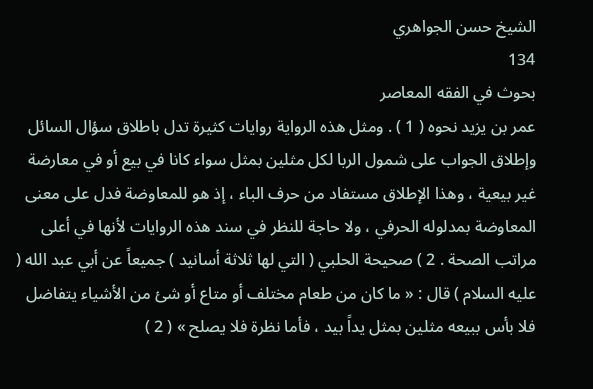الشيخ حسن الجواهري
134
بحوث في الفقه المعاصر
عمر بن يزيد نحوه ( 1 ) . ومثل هذه الرواية روايات كثيرة تدل باطلاق سؤال السائل وإطلاق الجواب على شمول الربا لكل مثلين بمثل سواء كانا في بيع أو في معارضة غير بيعية ، وهذا الإطلاق مستفاد من حرف الباء ، إذ هو للمعاوضة فدل على معنى المعاوضة بمدلوله الحرفي ، ولا حاجة للنظر في سند هذه الروايات لأنها في أعلى مراتب الصحة . 2 ) صحيحة الحلبي ( التي لها ثلاثة أسانيد ) جميعاً عن أبي عبد الله ( عليه السلام ) قال : « ما كان من طعام مختلف أو متاع أو شئ من الأشياء يتفاضل فلا بأس ببيعه مثلين بمثل يداً بيد ، فأما نظرة فلا يصلح » ( 2 )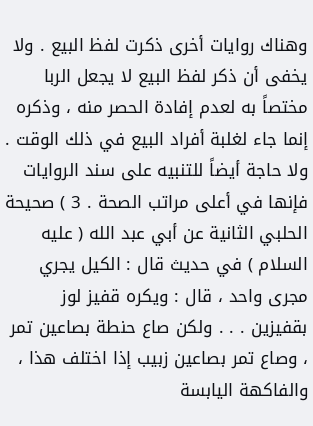وهناك روايات أخرى ذكرت لفظ البيع . ولا يخفى أن ذكر لفظ البيع لا يجعل الربا مختصاً به لعدم إفادة الحصر منه ، وذكره إنما جاء لغلبة أفراد البيع في ذلك الوقت . ولا حاجة أيضاً للتنبيه على سند الروايات فإنها في أعلى مراتب الصحة . 3 ) صحيحة الحلبي الثانية عن أبي عبد الله ( عليه السلام ) في حديث قال : الكيل يجري مجرى واحد ، قال : ويكره قفيز لوز بقفيزين . . . ولكن صاع حنطة بصاعين تمر ، وصاع تمر بصاعين زبيب إذا اختلف هذا ، والفاكهة اليابسة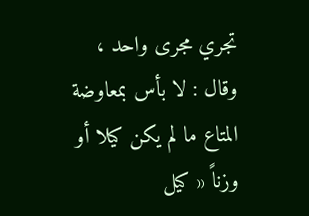تجري مجرى واحد ، وقال : لا بأس بمعاوضة المتاع ما لم يكن كيلا أو وزناً « كيل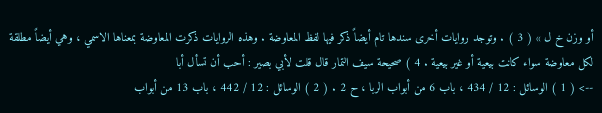أو وزن خ ل » ( 3 ) . وتوجد روايات أخرى سندها تام أيضاً ذكر فيها لفظ المعاوضة . وهذه الروايات ذكرت المعاوضة بمعناها الاسمي ، وهي أيضاً مطلقة لكل معاوضة سواء كانت بيعية أو غير بيعية . 4 ) صحيحة سيف التمار قال قلت لأبي بصير : أحب أن تسأل أبا
--> ( 1 ) الوسائل : 12 / 434 ، باب 6 من أبواب الربا ، ح 2 . ( 2 ) الوسائل : 12 / 442 ، باب 13 من أبواب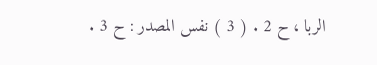الربا ، ح 2 . ( 3 ) نفس المصدر : ح 3 .